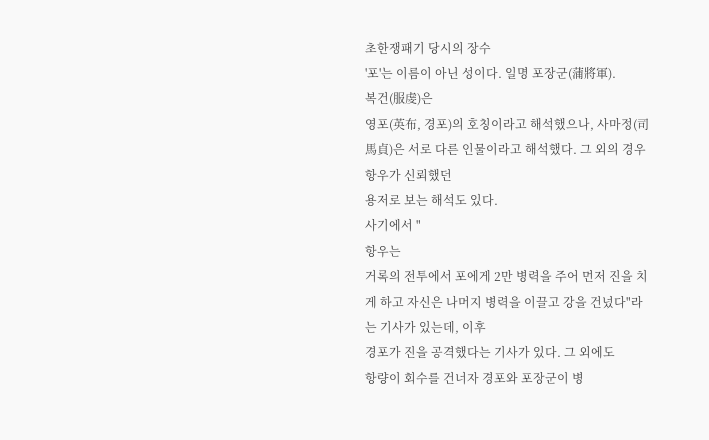초한쟁패기 당시의 장수
'포'는 이름이 아닌 성이다. 일명 포장군(蒲將軍).
복건(服虔)은
영포(英布, 경포)의 호칭이라고 해석했으나, 사마정(司馬貞)은 서로 다른 인물이라고 해석했다. 그 외의 경우
항우가 신뢰했던
용저로 보는 해석도 있다.
사기에서 "
항우는
거록의 전투에서 포에게 2만 병력을 주어 먼저 진을 치게 하고 자신은 나머지 병력을 이끌고 강을 건넜다"라는 기사가 있는데, 이후
경포가 진을 공격했다는 기사가 있다. 그 외에도
항량이 회수를 건너자 경포와 포장군이 병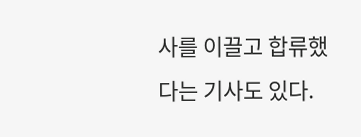사를 이끌고 합류했다는 기사도 있다.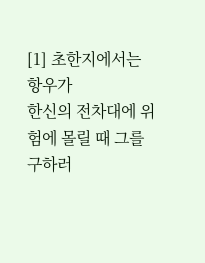[1] 초한지에서는
항우가
한신의 전차대에 위험에 몰릴 때 그를 구하러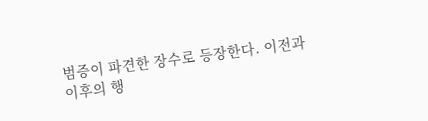범증이 파견한 장수로 등장한다. 이전과 이후의 행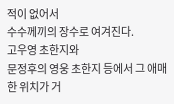적이 없어서
수수께끼의 장수로 여겨진다.
고우영 초한지와
문정후의 영웅 초한지 등에서 그 애매한 위치가 거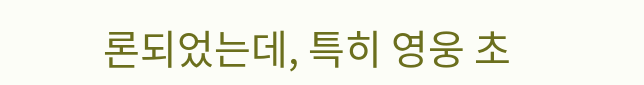론되었는데, 특히 영웅 초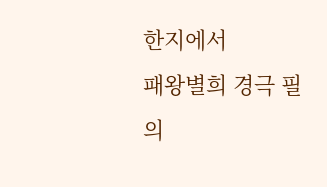한지에서
패왕별희 경극 필의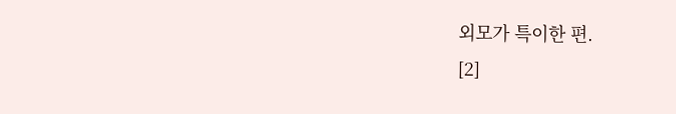외모가 특이한 편.
[2]